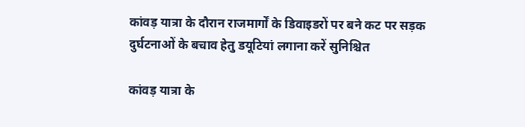कांवड़ यात्रा के दौरान राजमार्गों के डिवाइडरों पर बने कट पर सड़क दुर्घटनाओं के बचाव हेतु डयूटियां लगाना करें सुनिश्चित

कांवड़ यात्रा के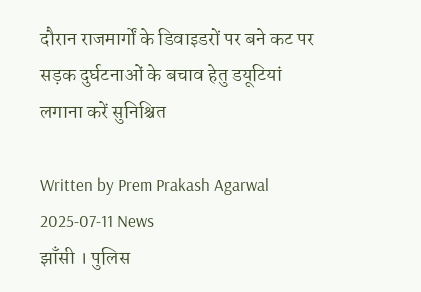दौरान राजमार्गों के डिवाइडरों पर बने कट पर सड़क दुर्घटनाओं के बचाव हेतु डयूटियां लगाना करें सुनिश्चित

Written by Prem Prakash Agarwal 2025-07-11 News
झाँसी । पुलिस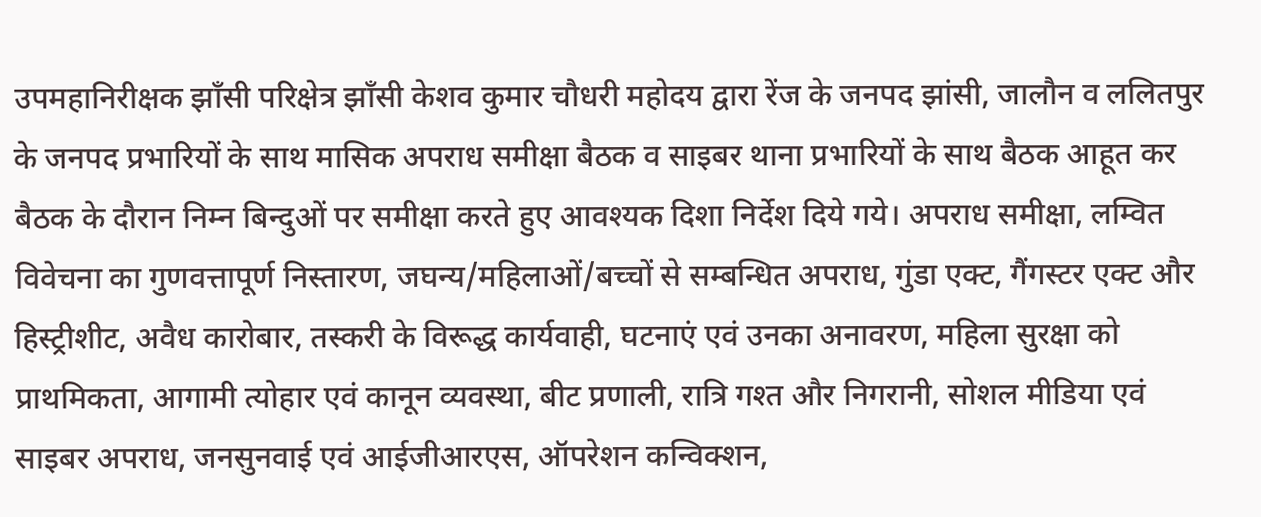उपमहानिरीक्षक झाँसी परिक्षेत्र झाँसी केशव कुमार चौधरी महोदय द्वारा रेंज के जनपद झांसी, जालौन व ललितपुर के जनपद प्रभारियों के साथ मासिक अपराध समीक्षा बैठक व साइबर थाना प्रभारियों के साथ बैठक आहूत कर बैठक के दौरान निम्न बिन्दुओं पर समीक्षा करते हुए आवश्यक दिशा निर्देश दिये गये। अपराध समीक्षा, लम्वित विवेचना का गुणवत्तापूर्ण निस्तारण, जघन्य/महिलाओं/बच्चों से सम्बन्धित अपराध, गुंडा एक्ट, गैंगस्टर एक्ट और हिस्ट्रीशीट, अवैध कारोबार, तस्करी के विरूद्ध कार्यवाही, घटनाएं एवं उनका अनावरण, महिला सुरक्षा को प्राथमिकता, आगामी त्योहार एवं कानून व्यवस्था, बीट प्रणाली, रात्रि गश्त और निगरानी, सोशल मीडिया एवं साइबर अपराध, जनसुनवाई एवं आईजीआरएस, ऑपरेशन कन्विक्शन,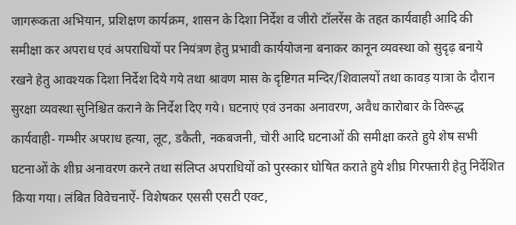जागरूकता अभियान, प्रशिक्षण कार्यक्रम, शासन के दिशा निर्देश व जीरो टॉलरेंस के तहत कार्यवाही आदि की समीक्षा कर अपराध एवं अपराधियों पर नियंत्रण हेतु प्रभावी कार्ययोजना बनाकर कानून व्यवस्था को सुदृढ़ बनाये रखने हेतु आवश्यक दिशा निर्देश दिये गये तथा श्रावण मास के दृष्टिगत मन्दिर/शिवालयों तथा कावड़ यात्रा के दौरान सुरक्षा व्यवस्था सुनिश्चित कराने के निर्देश दिए गये। घटनाएं एवं उनका अनावरण, अवैध कारोबार के विरूद्ध कार्यवाही- गम्भीर अपराध हत्या, लूट, डकैती, नकबजनी, चोरी आदि घटनाओं की समीक्षा करते हुये शेष सभी घटनाओं के शीघ्र अनावरण करने तथा संलिप्त अपराधियों को पुरस्कार घोषित कराते हुये शीघ्र गिरफ्तारी हेतु निर्देशित किया गया। लंबित विवेचनाऐं- विशेषकर एससी एसटी एक्ट,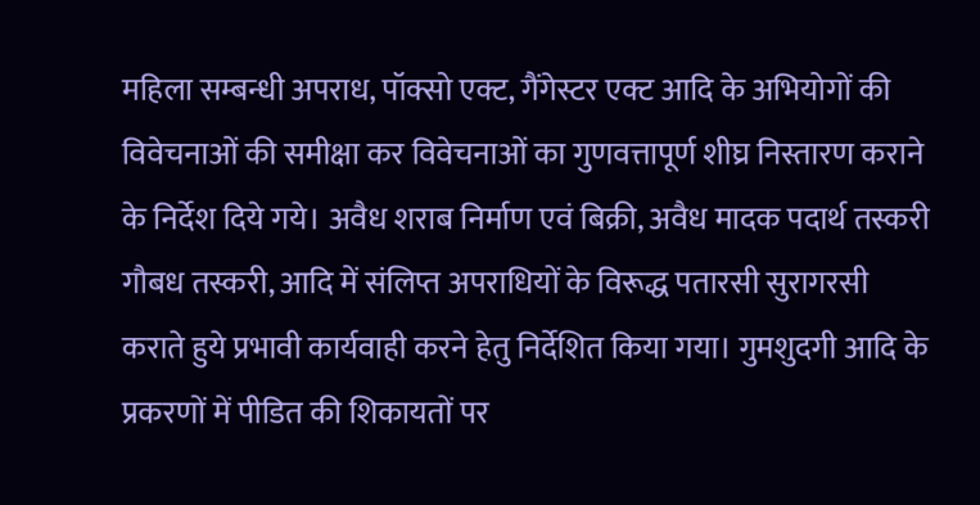महिला सम्बन्धी अपराध, पॉक्सो एक्ट, गैंगेस्टर एक्ट आदि के अभियोगों की विवेचनाओं की समीक्षा कर विवेचनाओं का गुणवत्तापूर्ण शीघ्र निस्तारण कराने के निर्देश दिये गये। अवैध शराब निर्माण एवं बिक्री, अवैध मादक पदार्थ तस्करी गौबध तस्करी, आदि में संलिप्त अपराधियों के विरूद्ध पतारसी सुरागरसी कराते हुये प्रभावी कार्यवाही करने हेतु निर्देशित किया गया। गुमशुदगी आदि के प्रकरणों में पीडित की शिकायतों पर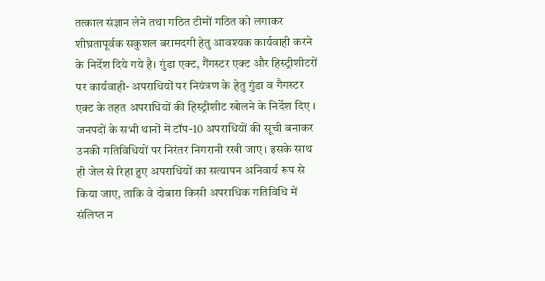तत्काल संज्ञान लेने तथा गठित टीमों गठित को लगाकर शीघ्रतापूर्वक सकुशल बरामदगी हेतु आवश्यक कार्यवाही करने के निर्देश दिये गये है। गुंडा एक्ट, गैंगस्टर एक्ट और हिस्ट्रीशीटरों पर कार्यवाही- अपराधियों पर नियंत्रण के हेतु गुंडा व गैगस्टर एक्ट के तहत अपराधियों की हिस्ट्रीशीट खोलने के निर्देश दिए । जनपदों के सभी थानों में टॉप-10 अपराधियों की सूची बनाकर उनकी गतिविधियों पर निरंतर निगरानी रखी जाए। इसके साथ ही जेल से रिहा हुए अपराधियों का सत्यापन अनिवार्य रूप से किया जाए, ताकि वे दोबारा किसी अपराधिक गतिविधि में संलिप्त न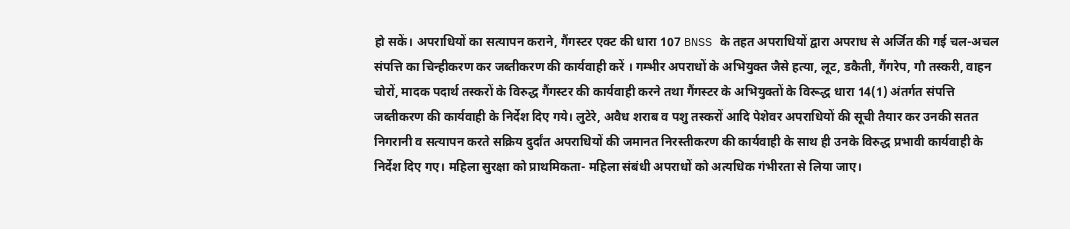हो सकें। अपराधियों का सत्यापन कराने, गैंगस्टर एक्ट की धारा 107 BNSS के तहत अपराधियों द्वारा अपराध से अर्जित की गई चल-अचल संपत्ति का चिन्हीकरण कर जब्तीकरण की कार्यवाही करें । गम्भीर अपराधों के अभियुक्त जैसे हत्या, लूट, डकैती, गैंगरेप, गौ तस्करी, वाहन चोरों, मादक पदार्थ तस्करों के विरुद्ध गैंगस्टर की कार्यवाही करने तथा गैंगस्टर के अभियुक्तों के विरूद्ध धारा 14(1) अंतर्गत संपत्ति जब्तीकरण की कार्यवाही के निर्देश दिए गये। लुटेरे, अवैध शराब व पशु तस्करों आदि पेशेवर अपराधियों की सूची तैयार कर उनकी सतत निगरानी व सत्यापन करते सक्रिय दुर्दांत अपराधियों की जमानत निरस्तीकरण की कार्यवाही के साथ ही उनके विरुद्ध प्रभावी कार्यवाही के निर्देश दिए गए। महिला सुरक्षा को प्राथमिकता- महिला संबंधी अपराधों को अत्यधिक गंभीरता से लिया जाए।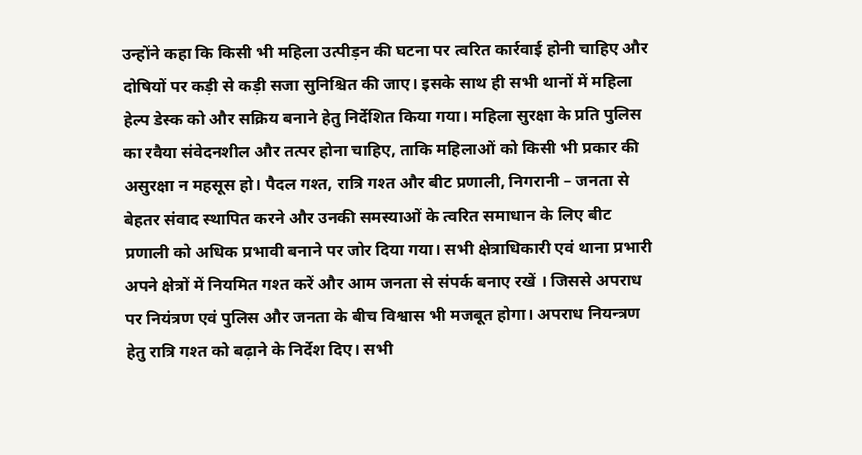उन्होंने कहा कि किसी भी महिला उत्पीड़न की घटना पर त्वरित कार्रवाई होनी चाहिए और दोषियों पर कड़ी से कड़ी सजा सुनिश्चित की जाए। इसके साथ ही सभी थानों में महिला हेल्प डेस्क को और सक्रिय बनाने हेतु निर्देशित किया गया। महिला सुरक्षा के प्रति पुलिस का रवैया संवेदनशील और तत्पर होना चाहिए, ताकि महिलाओं को किसी भी प्रकार की असुरक्षा न महसूस हो। पैदल गश्त, रात्रि गश्त और बीट प्रणाली, निगरानी – जनता से बेहतर संवाद स्थापित करने और उनकी समस्याओं के त्वरित समाधान के लिए बीट प्रणाली को अधिक प्रभावी बनाने पर जोर दिया गया। सभी क्षेत्राधिकारी एवं थाना प्रभारी अपने क्षेत्रों में नियमित गश्त करें और आम जनता से संपर्क बनाए रखें । जिससे अपराध पर नियंत्रण एवं पुलिस और जनता के बीच विश्वास भी मजबूत होगा। अपराध नियन्त्रण हेतु रात्रि गश्त को बढ़ाने के निर्देश दिए। सभी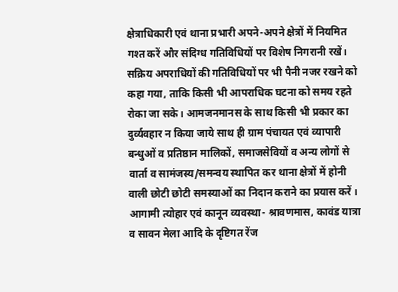क्षेत्राधिकारी एवं थाना प्रभारी अपने-अपने क्षेत्रों में नियमित गश्त करें और संदिग्ध गतिविधियों पर विशेष निगरानी रखें। सक्रिय अपराधियों की गतिविधियों पर भी पैनी नजर रखने को कहा गया, ताकि किसी भी आपराधिक घटना को समय रहते रोका जा सके। आमजनमानस के साथ किसी भी प्रकार का दुर्व्यवहार न किया जाये साथ ही ग्राम पंचायत एवं व्यापारी बन्धुओं व प्रतिष्ठान मालिकों, समाजसेवियों व अन्य लोगों से वार्ता व सामंजस्य/समन्वय स्थापित कर थाना क्षेत्रों में होनी वाली छोटी छोटी समस्याओं का निदान कराने का प्रयास करें । आगामी त्योहार एवं कानून व्यवस्था- श्रावणमास, कावंड यात्रा व सावन मेला आदि के दृष्टिगत रेंज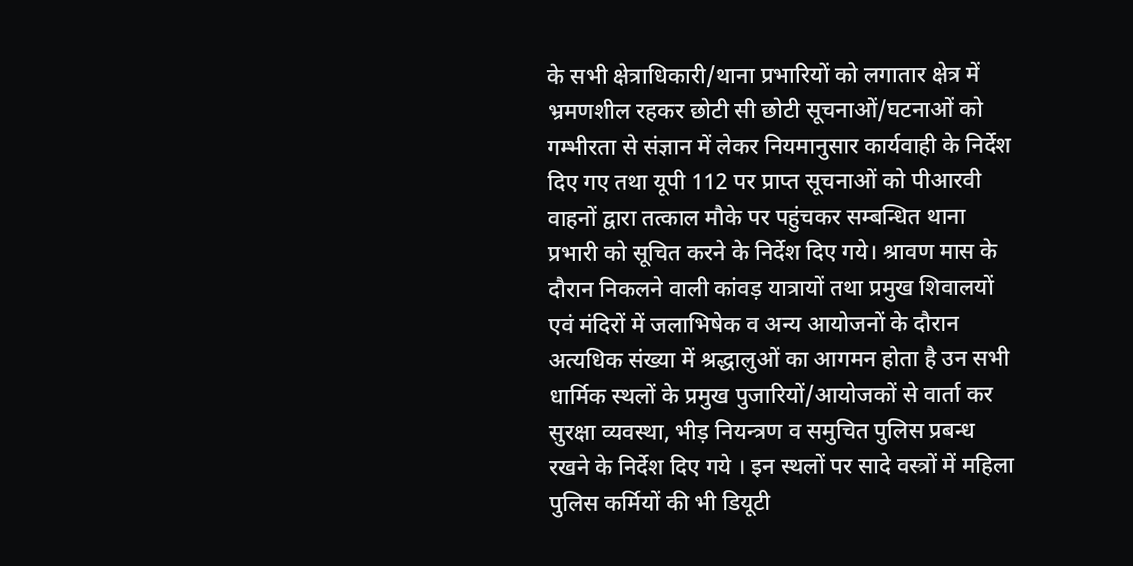के सभी क्षेत्राधिकारी/थाना प्रभारियों को लगातार क्षेत्र में भ्रमणशील रहकर छोटी सी छोटी सूचनाओं/घटनाओं को गम्भीरता से संज्ञान में लेकर नियमानुसार कार्यवाही के निर्देश दिए गए तथा यूपी 112 पर प्राप्त सूचनाओं को पीआरवी वाहनों द्वारा तत्काल मौके पर पहुंचकर सम्बन्धित थाना प्रभारी को सूचित करने के निर्देश दिए गये। श्रावण मास के दौरान निकलने वाली कांवड़ यात्रायों तथा प्रमुख शिवालयों एवं मंदिरों में जलाभिषेक व अन्य आयोजनों के दौरान अत्यधिक संख्या में श्रद्धालुओं का आगमन होता है उन सभी धार्मिक स्थलों के प्रमुख पुजारियों/आयोजकों से वार्ता कर सुरक्षा व्यवस्था, भीड़ नियन्त्रण व समुचित पुलिस प्रबन्ध रखने के निर्देश दिए गये । इन स्थलों पर सादे वस्त्रों में महिला पुलिस कर्मियों की भी डियूटी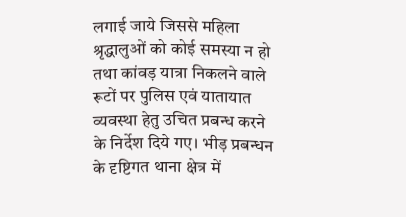लगाई जाये जिससे महिला श्रृद्धालुओं को कोई समस्या न हो तथा कांवड़ यात्रा निकलने वाले रूटों पर पुलिस एवं यातायात व्यवस्था हेतु उचित प्रबन्ध करने के निर्देश दिये गए। भीड़ प्रबन्धन के दृष्टिगत थाना क्षेत्र में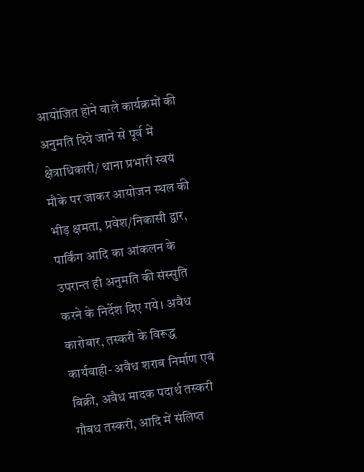आयोजित होने वाले कार्यक्रमों की अनुमति दिये जाने से पूर्व में क्षेत्राधिकारी/ थाना प्रभारी स्वयं मौके पर जाकर आयोजन स्थल की भीड़ क्षमता, प्रवेश/निकासी द्वार, पार्किंग आदि का आंकलन के उपरान्त ही अनुमति की संस्सुति करने के निर्देश दिए गये। अवैध कारोबार, तस्करी के विरूद्ध कार्यवाही- अवैध शराब निर्माण एवं बिक्री, अवैध मादक पदार्थ तस्करी गौबध तस्करी, आदि में संलिप्त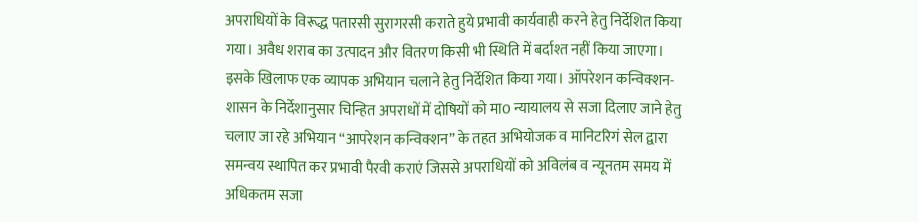अपराधियों के विरूद्ध पतारसी सुरागरसी कराते हुये प्रभावी कार्यवाही करने हेतु निर्देशित किया गया। अवैध शराब का उत्पादन और वितरण किसी भी स्थिति में बर्दाश्त नहीं किया जाएगा। इसके खिलाफ एक व्यापक अभियान चलाने हेतु निर्देशित किया गया। ऑपरेशन कन्विक्शन- शासन के निर्देशानुसार चिन्हित अपराधों में दोषियों को मा0 न्यायालय से सजा दिलाए जाने हेतु चलाए जा रहे अभियान “आपरेशन कन्विक्शन” के तहत अभियोजक व मानिटरिगं सेल द्वारा समन्वय स्थापित कर प्रभावी पैरवी कराएं जिससे अपराधियों को अविलंब व न्यूनतम समय में अधिकतम सजा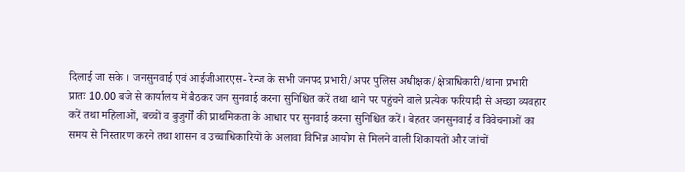दिलाई जा सके । जनसुनवाई एवं आईजीआरएस- रेन्ज के सभी जनपद प्रभारी/अपर पुलिस अधीक्षक/क्षेत्राधिकारी/थाना प्रभारी प्रातः 10.00 बजे से कार्यालय में बैठकर जन सुनवाई करना सुनिश्चित करें तथा थाने पर पहुंचने वाले प्रत्येक फरियादी से अच्छा व्यवहार करें तथा महिलाओं, बच्चों व बुजुर्गों की प्राथमिकता के आधार पर सुनवाई करना सुनिश्चित करें। बेहतर जनसुनवाई व विवेचनाओं का समय से निस्तारण करने तथा शासन व उच्चाधिकारियों के अलावा विभिन्न आयोग से मिलने वाली शिकायतों और जांचों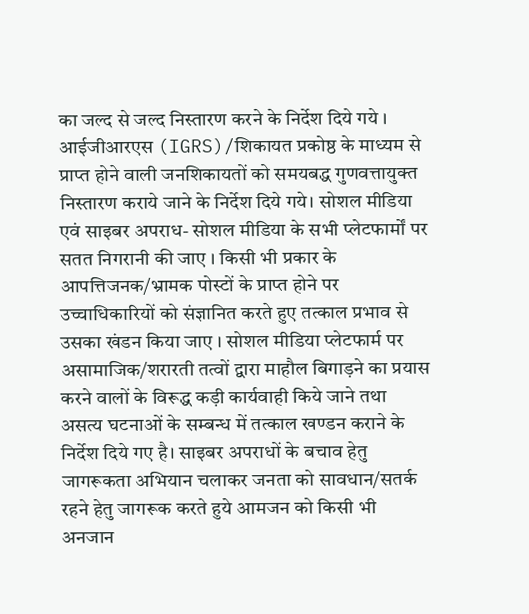का जल्द से जल्द निस्तारण करने के निर्देश दिये गये । आईजीआरएस (IGRS)/शिकायत प्रकोष्ठ के माध्यम से प्राप्त होने वाली जनशिकायतों को समयबद्ध गुणवत्तायुक्त निस्तारण कराये जाने के निर्देश दिये गये। सोशल मीडिया एवं साइबर अपराध- सोशल मीडिया के सभी प्लेटफार्मों पर सतत निगरानी की जाए । किसी भी प्रकार के आपत्तिजनक/भ्रामक पोस्टों के प्राप्त होने पर उच्चाधिकारियों को संज्ञानित करते हुए तत्काल प्रभाव से उसका खंडन किया जाए । सोशल मीडिया प्लेटफार्म पर असामाजिक/शरारती तत्वों द्वारा माहौल बिगाड़ने का प्रयास करने वालों के विरूद्ध कड़ी कार्यवाही किये जाने तथा असत्य घटनाओं के सम्बन्ध में तत्काल खण्डन कराने के निर्देश दिये गए है। साइबर अपराधों के बचाव हेतु जागरूकता अभियान चलाकर जनता को सावधान/सतर्क रहने हेतु जागरूक करते हुये आमजन को किसी भी अनजान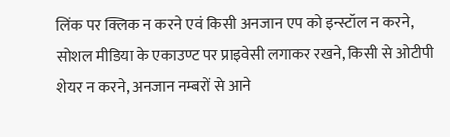लिंक पर क्लिक न करने एवं किसी अनजान एप को इन्स्टॉल न करने, सोशल मीडिया के एकाउण्ट पर प्राइवेसी लगाकर रखने, किसी से ओटीपी शेयर न करने, अनजान नम्बरों से आने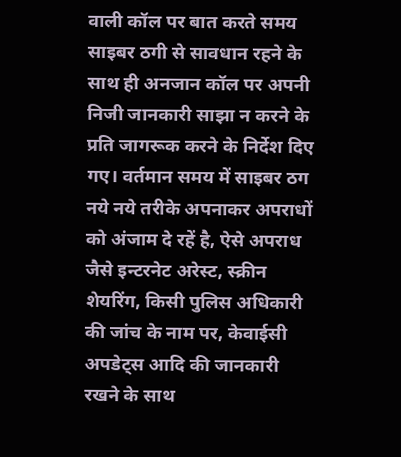वाली कॉल पर बात करते समय साइबर ठगी से सावधान रहने के साथ ही अनजान कॉल पर अपनी निजी जानकारी साझा न करने के प्रति जागरूक करने के निर्देश दिए गए। वर्तमान समय में साइबर ठग नये नये तरीके अपनाकर अपराधों को अंजाम दे रहें है, ऐसे अपराध जैसे इन्टरनेट अरेस्ट, स्क्रीन शेयरिंग, किसी पुलिस अधिकारी की जांच के नाम पर, केवाईसी अपडेट्स आदि की जानकारी रखने के साथ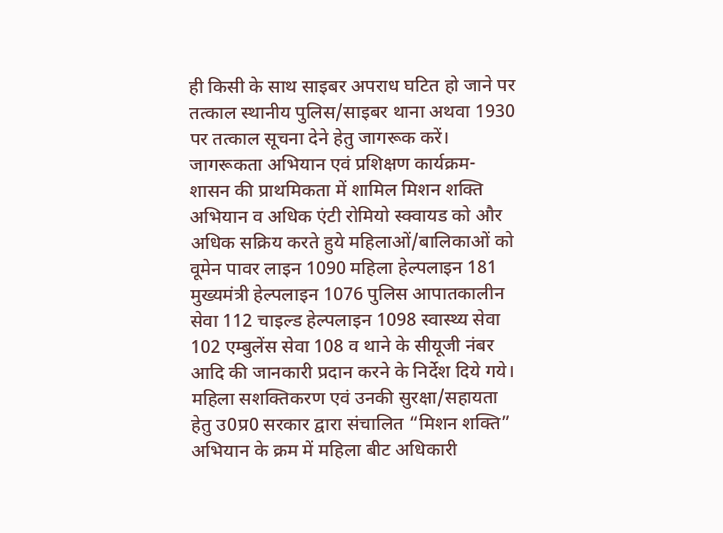ही किसी के साथ साइबर अपराध घटित हो जाने पर तत्काल स्थानीय पुलिस/साइबर थाना अथवा 1930 पर तत्काल सूचना देने हेतु जागरूक करें। जागरूकता अभियान एवं प्रशिक्षण कार्यक्रम- शासन की प्राथमिकता में शामिल मिशन शक्ति अभियान व अधिक एंटी रोमियो स्क्वायड को और अधिक सक्रिय करते हुये महिलाओं/बालिकाओं को वूमेन पावर लाइन 1090 महिला हेल्पलाइन 181 मुख्यमंत्री हेल्पलाइन 1076 पुलिस आपातकालीन सेवा 112 चाइल्ड हेल्पलाइन 1098 स्वास्थ्य सेवा 102 एम्बुलेंस सेवा 108 व थाने के सीयूजी नंबर आदि की जानकारी प्रदान करने के निर्देश दिये गये। महिला सशक्तिकरण एवं उनकी सुरक्षा/सहायता हेतु उ0प्र0 सरकार द्वारा संचालित “मिशन शक्ति” अभियान के क्रम में महिला बीट अधिकारी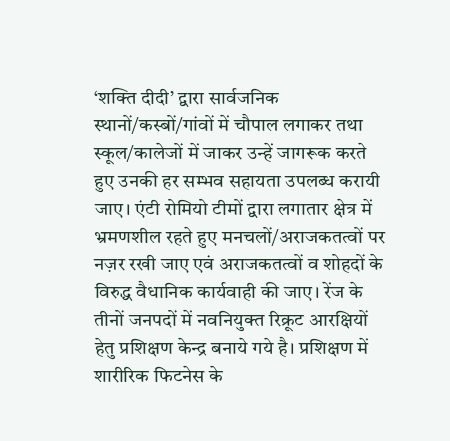‘शक्ति दीदी’ द्वारा सार्वजनिक स्थानों/कस्बों/गांवों में चौपाल लगाकर तथा स्कूल/कालेजों में जाकर उन्हें जागरूक करते हुए उनकी हर सम्भव सहायता उपलब्ध करायी जाए। एंटी रोमियो टीमों द्वारा लगातार क्षेत्र में भ्रमणशील रहते हुए मनचलों/अराजकतत्वों पर नज़र रखी जाए एवं अराजकतत्वों व शोहदों के विरुद्ध वैधानिक कार्यवाही की जाए। रेंज के तीनों जनपदों में नवनियुक्त रिक्रूट आरक्षियों हेतु प्रशिक्षण केन्द्र बनाये गये है। प्रशिक्षण में शारीरिक फिटनेस के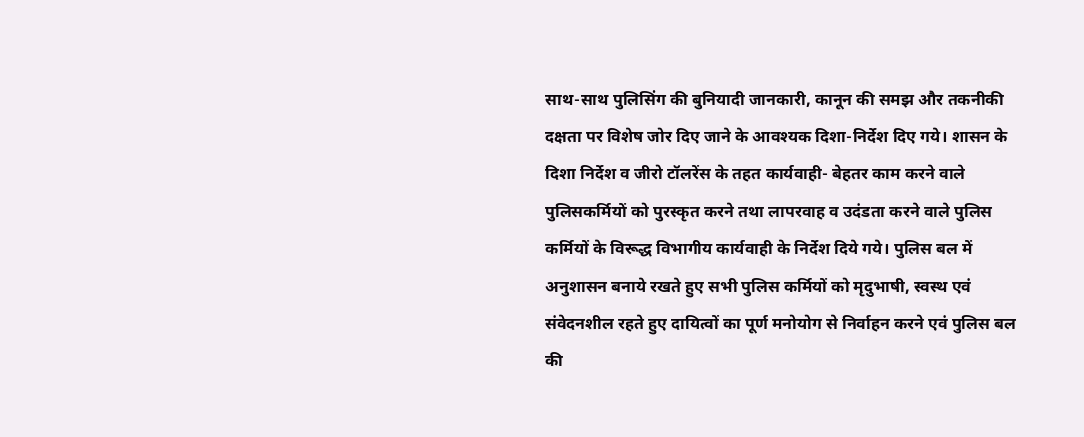साथ-साथ पुलिसिंग की बुनियादी जानकारी, कानून की समझ और तकनीकी दक्षता पर विशेष जोर दिए जाने के आवश्यक दिशा-निर्देश दिए गये। शासन के दिशा निर्देश व जीरो टॉलरेंस के तहत कार्यवाही- बेहतर काम करने वाले पुलिसकर्मियों को पुरस्कृत करने तथा लापरवाह व उदंडता करने वाले पुलिस कर्मियों के विरूद्ध विभागीय कार्यवाही के निर्देश दिये गये। पुलिस बल में अनुशासन बनाये रखते हुए सभी पुलिस कर्मियों को मृदुभाषी, स्वस्थ एवं संवेदनशील रहते हुए दायित्वों का पूर्ण मनोयोग से निर्वाहन करने एवं पुलिस बल की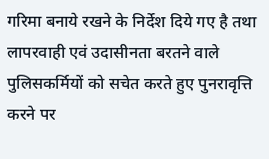गरिमा बनाये रखने के निर्देश दिये गए है तथा लापरवाही एवं उदासीनता बरतने वाले पुलिसकर्मियों को सचेत करते हुए पुनरावृत्ति करने पर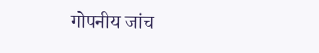गोपनीय जांच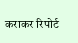कराकर रिपोर्ट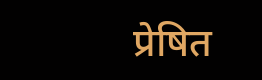प्रेषित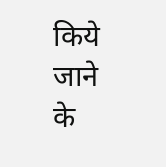किये जाने के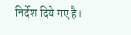निर्देश दिये गए है।